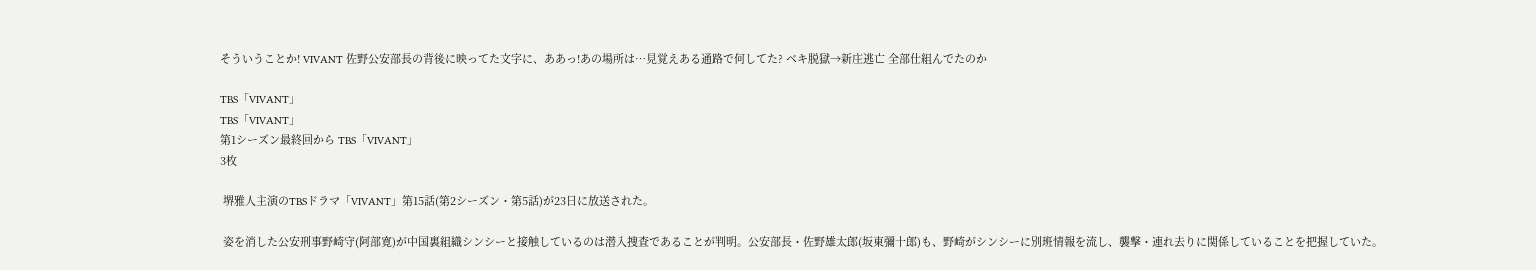そういうことか! VIVANT 佐野公安部長の背後に映ってた文字に、ああっ!あの場所は…見覚えある通路で何してた? ベキ脱獄→新庄逃亡 全部仕組んでたのか

TBS「VIVANT」
TBS「VIVANT」
第1シーズン最終回から TBS「VIVANT」
3枚

 堺雅人主演のTBSドラマ「VIVANT」第15話(第2シーズン・第5話)が23日に放送された。

 姿を消した公安刑事野崎守(阿部寛)が中国裏組織シンシーと接触しているのは潜入捜査であることが判明。公安部長・佐野雄太郎(坂東彌十郎)も、野崎がシンシーに別班情報を流し、襲撃・連れ去りに関係していることを把握していた。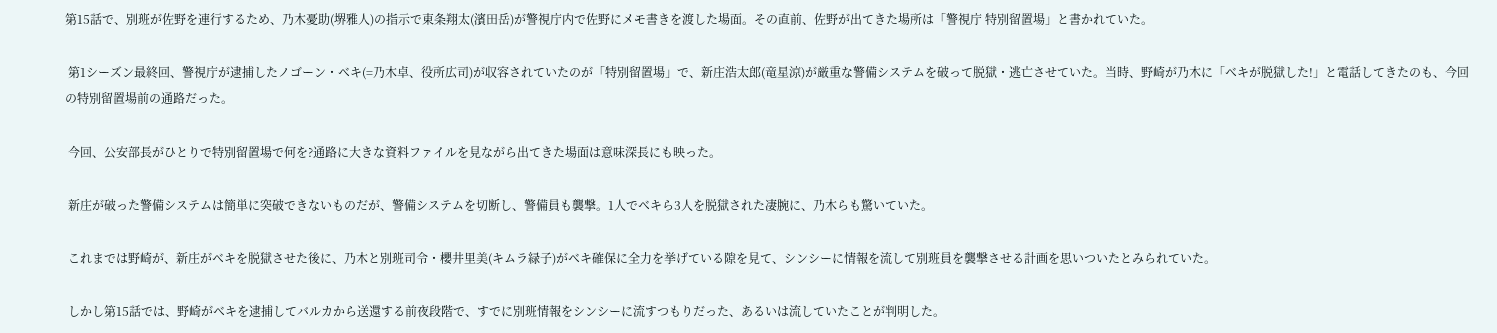第15話で、別班が佐野を連行するため、乃木憂助(堺雅人)の指示で東条翔太(濱田岳)が警視庁内で佐野にメモ書きを渡した場面。その直前、佐野が出てきた場所は「警視庁 特別留置場」と書かれていた。

 第1シーズン最終回、警視庁が逮捕したノゴーン・ベキ(=乃木卓、役所広司)が収容されていたのが「特別留置場」で、新庄浩太郎(竜星涼)が厳重な警備システムを破って脱獄・逃亡させていた。当時、野崎が乃木に「ベキが脱獄した!」と電話してきたのも、今回の特別留置場前の通路だった。

 今回、公安部長がひとりで特別留置場で何を?通路に大きな資料ファイルを見ながら出てきた場面は意味深長にも映った。

 新庄が破った警備システムは簡単に突破できないものだが、警備システムを切断し、警備員も襲撃。1人でベキら3人を脱獄された凄腕に、乃木らも驚いていた。

 これまでは野崎が、新庄がベキを脱獄させた後に、乃木と別班司令・櫻井里美(キムラ緑子)がベキ確保に全力を挙げている隙を見て、シンシーに情報を流して別班員を襲撃させる計画を思いついたとみられていた。

 しかし第15話では、野崎がベキを逮捕してバルカから送還する前夜段階で、すでに別班情報をシンシーに流すつもりだった、あるいは流していたことが判明した。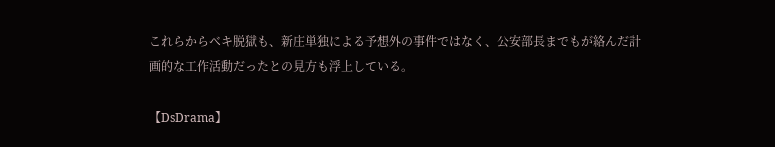これらからベキ脱獄も、新庄単独による予想外の事件ではなく、公安部長までもが絡んだ計画的な工作活動だったとの見方も浮上している。

【DsDrama】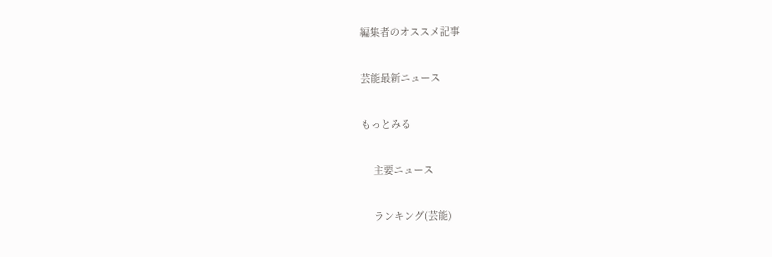編集者のオススメ記事

芸能最新ニュース

もっとみる

    主要ニュース

    ランキング(芸能)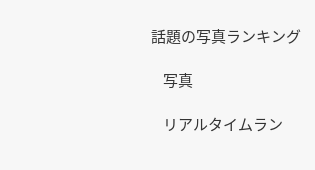話題の写真ランキング

    写真

    リアルタイムラン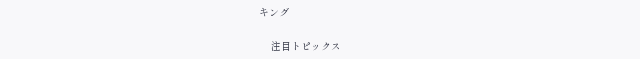キング

    注目トピックス